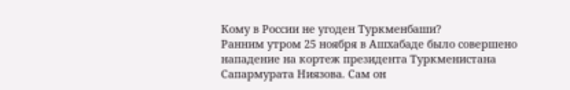Кому в России не угоден Туркменбаши?
Ранним утром 25 ноября в Ашхабаде было совершено нападение на кортеж президента Туркменистана Сапармурата Ниязова. Сам он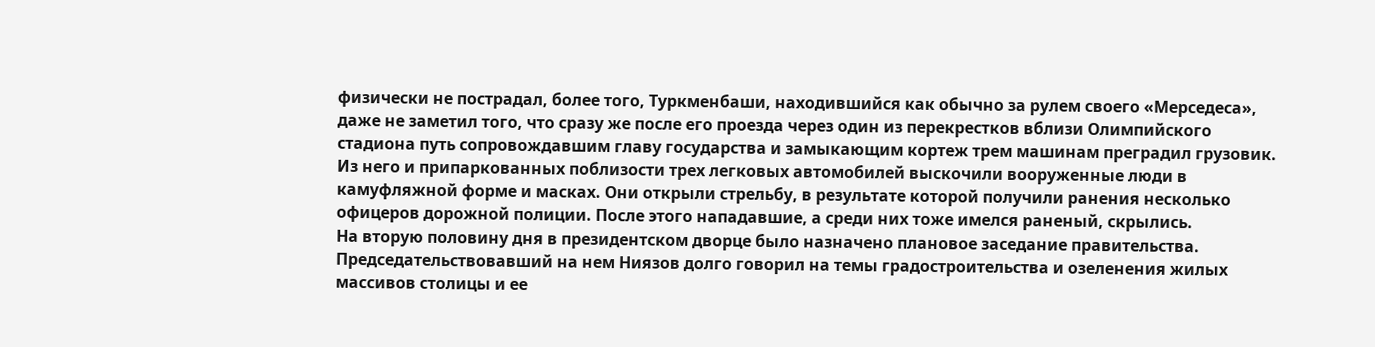физически не пострадал, более того, Туркменбаши, находившийся как обычно за рулем своего «Мерседеса», даже не заметил того, что сразу же после его проезда через один из перекрестков вблизи Олимпийского стадиона путь сопровождавшим главу государства и замыкающим кортеж трем машинам преградил грузовик. Из него и припаркованных поблизости трех легковых автомобилей выскочили вооруженные люди в камуфляжной форме и масках. Они открыли стрельбу, в результате которой получили ранения несколько офицеров дорожной полиции. После этого нападавшие, а среди них тоже имелся раненый, скрылись.
На вторую половину дня в президентском дворце было назначено плановое заседание правительства. Председательствовавший на нем Ниязов долго говорил на темы градостроительства и озеленения жилых массивов столицы и ее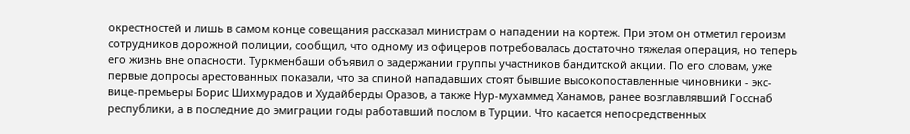окрестностей и лишь в самом конце совещания рассказал министрам о нападении на кортеж. При этом он отметил героизм сотрудников дорожной полиции, сообщил, что одному из офицеров потребовалась достаточно тяжелая операция, но теперь его жизнь вне опасности. Туркменбаши объявил о задержании группы участников бандитской акции. По его словам, уже первые допросы арестованных показали, что за спиной нападавших стоят бывшие высокопоставленные чиновники - экс-вице-премьеры Борис Шихмурадов и Худайберды Оразов, а также Нур-мухаммед Ханамов, ранее возглавлявший Госснаб республики, а в последние до эмиграции годы работавший послом в Турции. Что касается непосредственных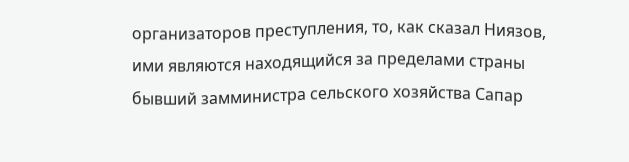организаторов преступления, то, как сказал Ниязов, ими являются находящийся за пределами страны бывший замминистра сельского хозяйства Сапар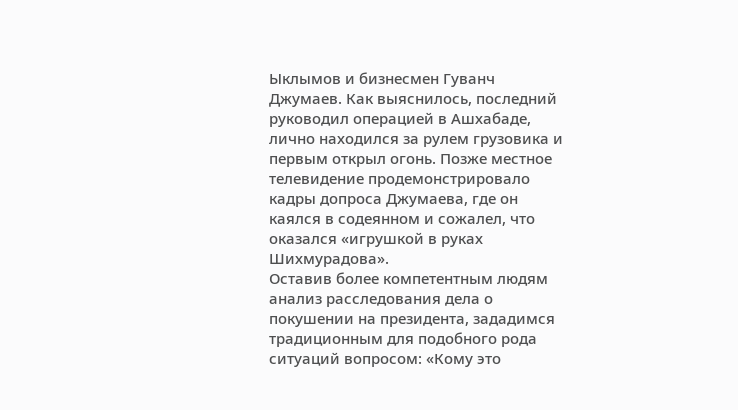Ыклымов и бизнесмен Гуванч Джумаев. Как выяснилось, последний руководил операцией в Ашхабаде, лично находился за рулем грузовика и первым открыл огонь. Позже местное телевидение продемонстрировало кадры допроса Джумаева, где он каялся в содеянном и сожалел, что оказался «игрушкой в руках Шихмурадова».
Оставив более компетентным людям анализ расследования дела о покушении на президента, зададимся традиционным для подобного рода ситуаций вопросом: «Кому это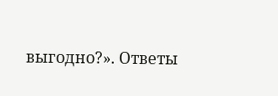выгодно?». Ответы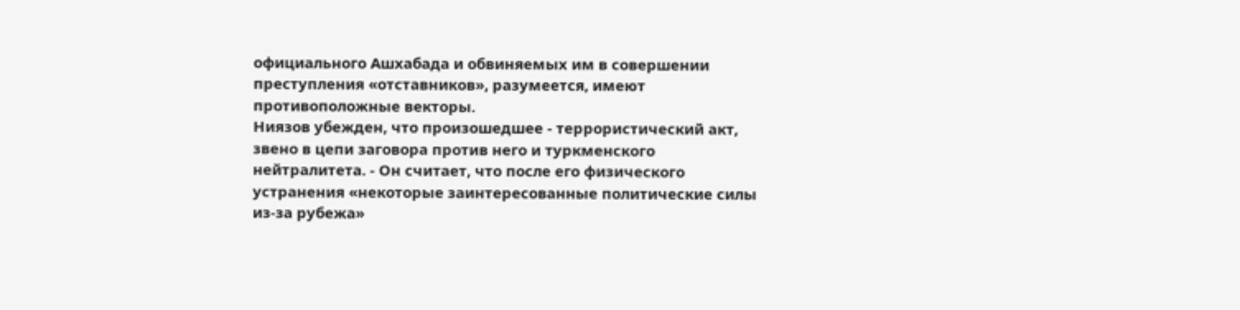официального Ашхабада и обвиняемых им в совершении преступления «отставников», разумеется, имеют противоположные векторы.
Ниязов убежден, что произошедшее - террористический акт, звено в цепи заговора против него и туркменского нейтралитета. - Он считает, что после его физического устранения «некоторые заинтересованные политические силы из-за рубежа»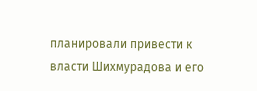планировали привести к власти Шихмурадова и его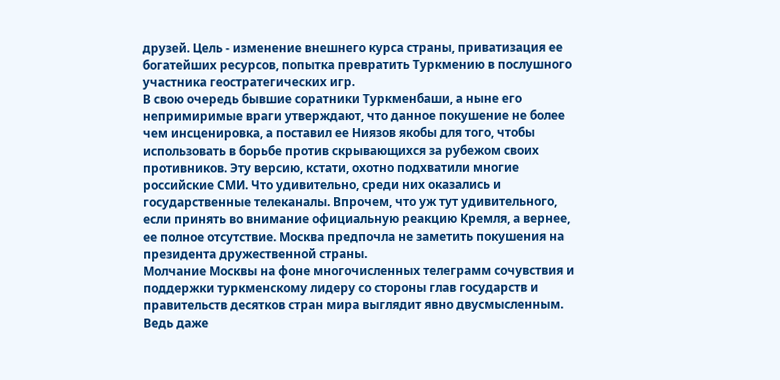друзей. Цель - изменение внешнего курса страны, приватизация ее богатейших ресурсов, попытка превратить Туркмению в послушного участника геостратегических игр.
В свою очередь бывшие соратники Туркменбаши, а ныне его непримиримые враги утверждают, что данное покушение не более чем инсценировка, а поставил ее Ниязов якобы для того, чтобы использовать в борьбе против скрывающихся за рубежом своих противников. Эту версию, кстати, охотно подхватили многие российские СМИ. Что удивительно, среди них оказались и государственные телеканалы. Впрочем, что уж тут удивительного, если принять во внимание официальную реакцию Кремля, а вернее, ее полное отсутствие. Москва предпочла не заметить покушения на президента дружественной страны.
Молчание Москвы на фоне многочисленных телеграмм сочувствия и поддержки туркменскому лидеру со стороны глав государств и правительств десятков стран мира выглядит явно двусмысленным. Ведь даже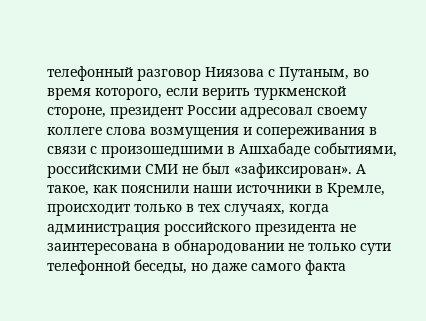телефонный разговор Ниязова с Путаным, во время которого, если верить туркменской стороне, президент России адресовал своему коллеге слова возмущения и сопереживания в связи с произошедшими в Ашхабаде событиями, российскими СМИ не был «зафиксирован». А такое, как пояснили наши источники в Кремле, происходит только в тех случаях, когда администрация российского президента не заинтересована в обнародовании не только сути телефонной беседы, но даже самого факта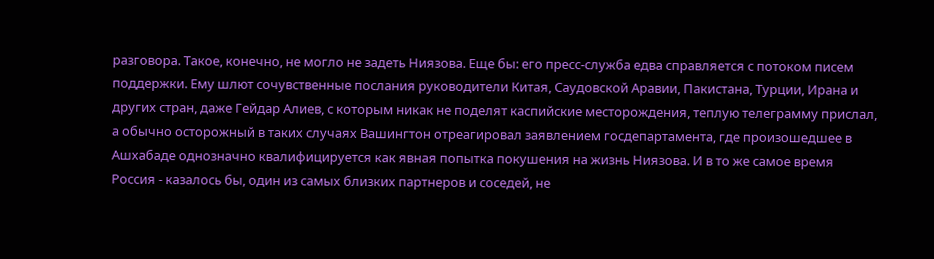разговора. Такое, конечно, не могло не задеть Ниязова. Еще бы: его пресс-служба едва справляется с потоком писем поддержки. Ему шлют сочувственные послания руководители Китая, Саудовской Аравии, Пакистана, Турции, Ирана и других стран, даже Гейдар Алиев, с которым никак не поделят каспийские месторождения, теплую телеграмму прислал, а обычно осторожный в таких случаях Вашингтон отреагировал заявлением госдепартамента, где произошедшее в Ашхабаде однозначно квалифицируется как явная попытка покушения на жизнь Ниязова. И в то же самое время Россия - казалось бы, один из самых близких партнеров и соседей, не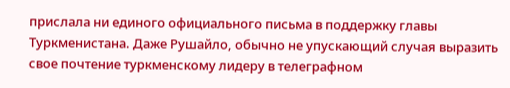прислала ни единого официального письма в поддержку главы Туркменистана. Даже Рушайло, обычно не упускающий случая выразить свое почтение туркменскому лидеру в телеграфном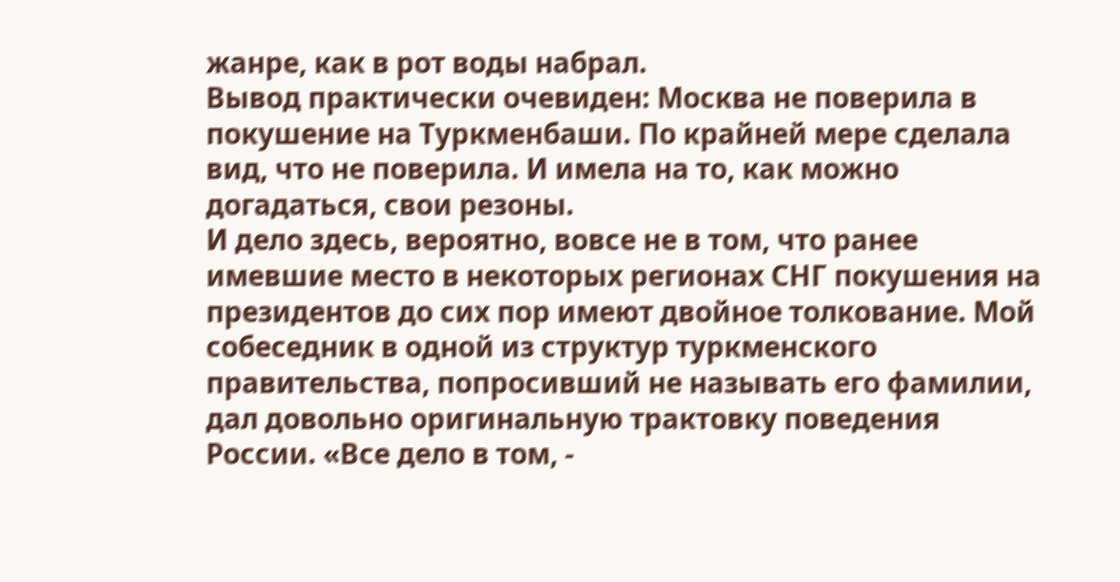жанре, как в рот воды набрал.
Вывод практически очевиден: Москва не поверила в покушение на Туркменбаши. По крайней мере сделала вид, что не поверила. И имела на то, как можно догадаться, свои резоны.
И дело здесь, вероятно, вовсе не в том, что ранее имевшие место в некоторых регионах СНГ покушения на президентов до сих пор имеют двойное толкование. Мой собеседник в одной из структур туркменского правительства, попросивший не называть его фамилии, дал довольно оригинальную трактовку поведения России. «Все дело в том, -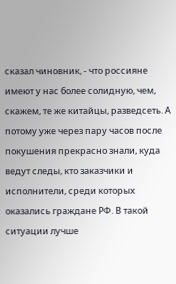сказал чиновник, - что россияне имеют у нас более солидную, чем, скажем, те же китайцы, разведсеть. А потому уже через пару часов после покушения прекрасно знали, куда ведут следы, кто заказчики и исполнители, среди которых оказались граждане РФ. В такой ситуации лучше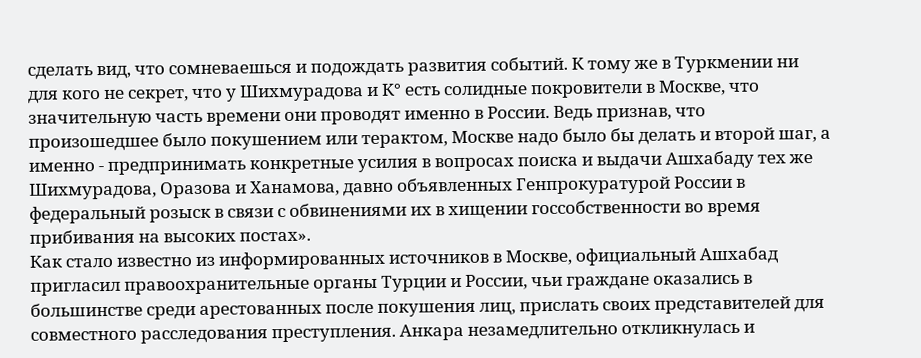сделать вид, что сомневаешься и подождать развития событий. К тому же в Туркмении ни для кого не секрет, что у Шихмурадова и К° есть солидные покровители в Москве, что значительную часть времени они проводят именно в России. Ведь признав, что произошедшее было покушением или терактом, Москве надо было бы делать и второй шаг, а именно - предпринимать конкретные усилия в вопросах поиска и выдачи Ашхабаду тех же Шихмурадова, Оразова и Ханамова, давно объявленных Генпрокуратурой России в федеральный розыск в связи с обвинениями их в хищении госсобственности во время прибивания на высоких постах».
Как стало известно из информированных источников в Москве, официальный Ашхабад пригласил правоохранительные органы Турции и России, чьи граждане оказались в большинстве среди арестованных после покушения лиц, прислать своих представителей для совместного расследования преступления. Анкара незамедлительно откликнулась и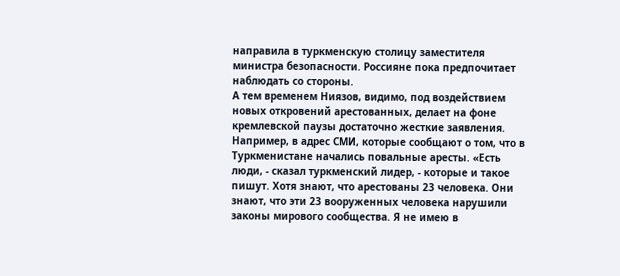направила в туркменскую столицу заместителя министра безопасности. Россияне пока предпочитает наблюдать со стороны.
А тем временем Ниязов, видимо, под воздействием новых откровений арестованных, делает на фоне кремлевской паузы достаточно жесткие заявления. Например, в адрес СМИ, которые сообщают о том, что в Туркменистане начались повальные аресты. «Есть люди, - сказал туркменский лидер, - которые и такое пишут. Хотя знают, что арестованы 23 человека. Они знают, что эти 23 вооруженных человека нарушили законы мирового сообщества. Я не имею в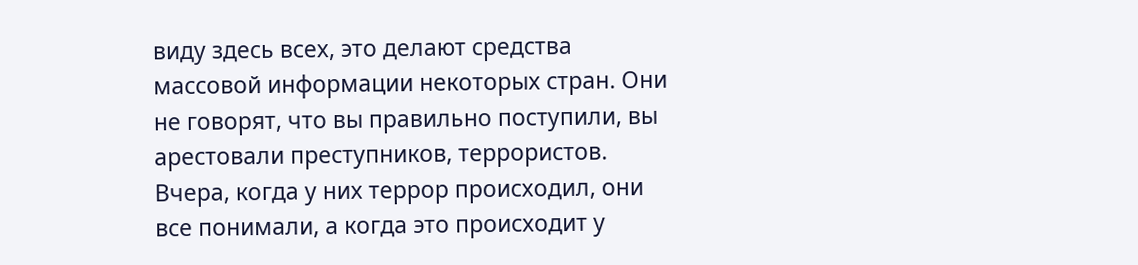виду здесь всех, это делают средства массовой информации некоторых стран. Они не говорят, что вы правильно поступили, вы арестовали преступников, террористов. Вчера, когда у них террор происходил, они все понимали, а когда это происходит у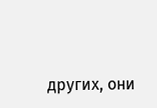других, они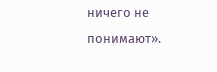ничего не понимают».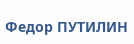Федор ПУТИЛИН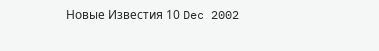Новые Известия 10 Dec 2002